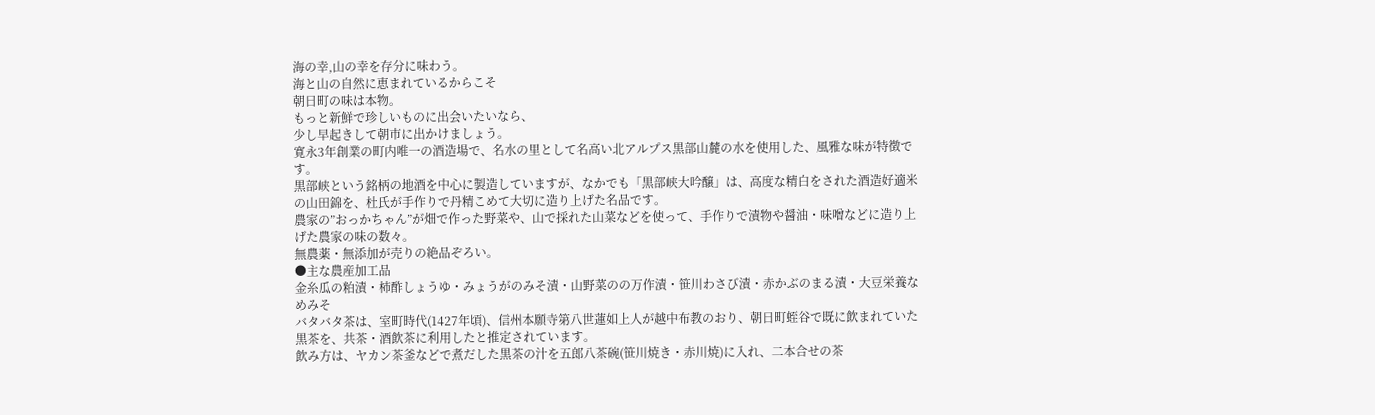海の幸,山の幸を存分に味わう。
海と山の自然に恵まれているからこそ
朝日町の味は本物。
もっと新鮮で珍しいものに出会いたいなら、
少し早起きして朝市に出かけましょう。
寛永3年創業の町内唯一の酒造場で、名水の里として名高い北アルプス黒部山麓の水を使用した、風雅な味が特徴です。
黒部峡という銘柄の地酒を中心に製造していますが、なかでも「黒部峡大吟醸」は、高度な精白をされた酒造好適米の山田錦を、杜氏が手作りで丹精こめて大切に造り上げた名品です。
農家の”おっかちゃん”が畑で作った野菜や、山で採れた山菜などを使って、手作りで漬物や醤油・味噌などに造り上げた農家の味の数々。
無農薬・無添加が売りの絶品ぞろい。
●主な農産加工品
金糸瓜の粕漬・柿酢しょうゆ・みょうがのみそ漬・山野菜のの万作漬・笹川わさび漬・赤かぶのまる漬・大豆栄養なめみそ
バタバタ茶は、室町時代(1427年頃)、信州本願寺第八世蓮如上人が越中布教のおり、朝日町蛭谷で既に飲まれていた黒茶を、共茶・酒飲茶に利用したと推定されています。
飲み方は、ヤカン茶釜などで煮だした黒茶の汁を五郎八茶碗(笹川焼き・赤川焼)に入れ、二本合せの茶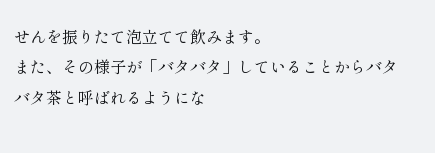せんを振りたて泡立てて飲みます。
また、その様子が「バタバタ」していることからバタバタ茶と呼ばれるようにな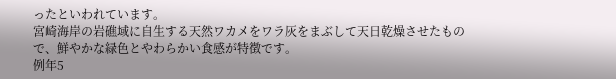ったといわれています。
宮崎海岸の岩礁域に自生する天然ワカメをワラ灰をまぶして天日乾燥させたもので、鮮やかな緑色とやわらかい食感が特徴です。
例年5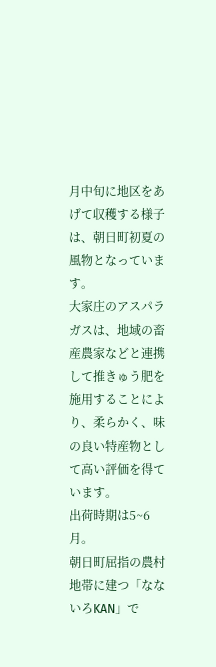月中旬に地区をあげて収穫する様子は、朝日町初夏の風物となっています。
大家庄のアスパラガスは、地域の畜産農家などと連携して推きゅう肥を施用することにより、柔らかく、味の良い特産物として高い評価を得ています。
出荷時期は5~6月。
朝日町屈指の農村地帯に建つ「なないろKAN」で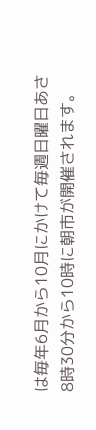は毎年6月から10月にかけて毎週日曜日あさ8時30分から10時に朝市が開催されます。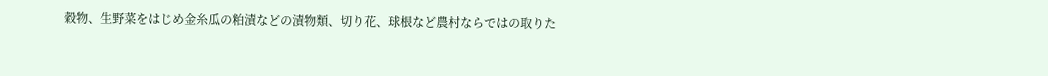穀物、生野菜をはじめ金糸瓜の粕漬などの漬物類、切り花、球根など農村ならではの取りた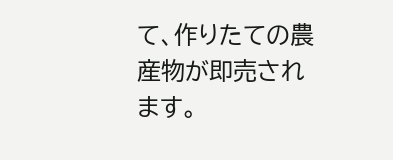て、作りたての農産物が即売されます。